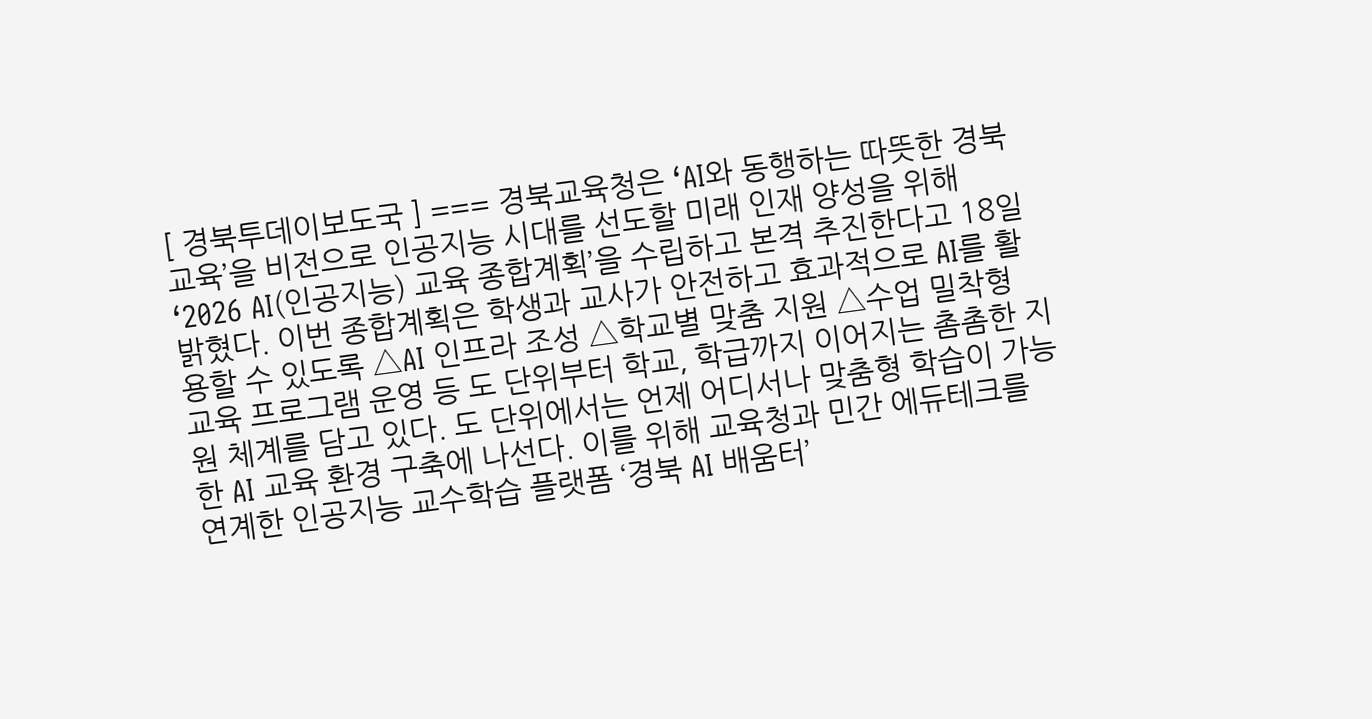[ 경북투데이보도국 ] === 경북교육청은 ‘AI와 동행하는 따뜻한 경북교육’을 비전으로 인공지능 시대를 선도할 미래 인재 양성을 위해 ‘2026 AI(인공지능) 교육 종합계획’을 수립하고 본격 추진한다고 18일 밝혔다. 이번 종합계획은 학생과 교사가 안전하고 효과적으로 AI를 활용할 수 있도록 △AI 인프라 조성 △학교별 맞춤 지원 △수업 밀착형 교육 프로그램 운영 등 도 단위부터 학교, 학급까지 이어지는 촘촘한 지원 체계를 담고 있다. 도 단위에서는 언제 어디서나 맞춤형 학습이 가능한 AI 교육 환경 구축에 나선다. 이를 위해 교육청과 민간 에듀테크를 연계한 인공지능 교수학습 플랫폼 ‘경북 AI 배움터’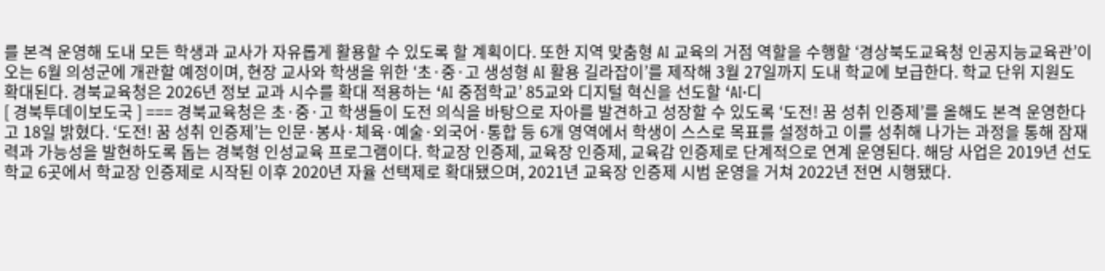를 본격 운영해 도내 모든 학생과 교사가 자유롭게 활용할 수 있도록 할 계획이다. 또한 지역 맞춤형 AI 교육의 거점 역할을 수행할 ‘경상북도교육청 인공지능교육관’이 오는 6월 의성군에 개관할 예정이며, 현장 교사와 학생을 위한 ‘초·중·고 생성형 AI 활용 길라잡이’를 제작해 3월 27일까지 도내 학교에 보급한다. 학교 단위 지원도 확대된다. 경북교육청은 2026년 정보 교과 시수를 확대 적용하는 ‘AI 중점학교’ 85교와 디지털 혁신을 선도할 ‘AI·디
[ 경북투데이보도국 ] === 경북교육청은 초·중·고 학생들이 도전 의식을 바탕으로 자아를 발견하고 성장할 수 있도록 ‘도전! 꿈 성취 인증제’를 올해도 본격 운영한다고 18일 밝혔다. ‘도전! 꿈 성취 인증제’는 인문·봉사·체육·예술·외국어·통합 등 6개 영역에서 학생이 스스로 목표를 설정하고 이를 성취해 나가는 과정을 통해 잠재력과 가능성을 발현하도록 돕는 경북형 인성교육 프로그램이다. 학교장 인증제, 교육장 인증제, 교육감 인증제로 단계적으로 연계 운영된다. 해당 사업은 2019년 선도학교 6곳에서 학교장 인증제로 시작된 이후 2020년 자율 선택제로 확대됐으며, 2021년 교육장 인증제 시범 운영을 거쳐 2022년 전면 시행됐다.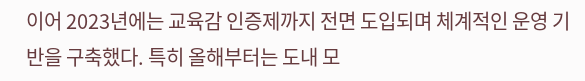이어 2023년에는 교육감 인증제까지 전면 도입되며 체계적인 운영 기반을 구축했다. 특히 올해부터는 도내 모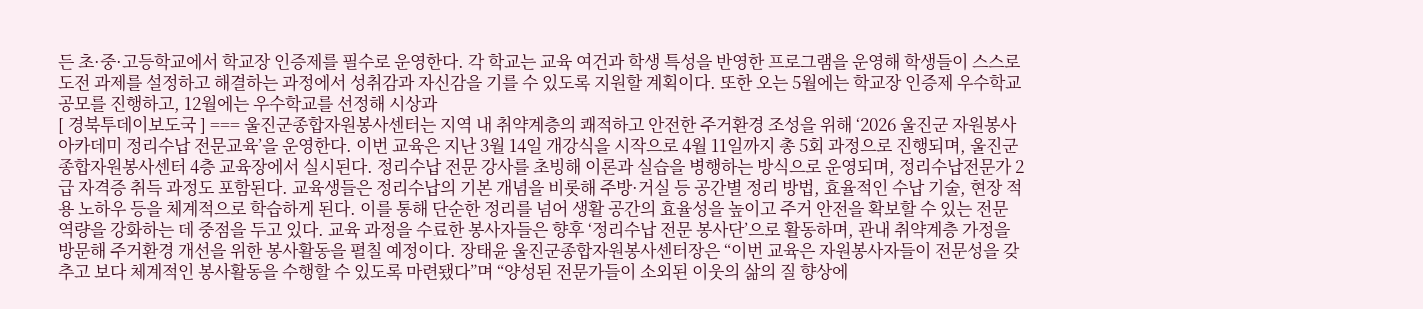든 초·중·고등학교에서 학교장 인증제를 필수로 운영한다. 각 학교는 교육 여건과 학생 특성을 반영한 프로그램을 운영해 학생들이 스스로 도전 과제를 설정하고 해결하는 과정에서 성취감과 자신감을 기를 수 있도록 지원할 계획이다. 또한 오는 5월에는 학교장 인증제 우수학교 공모를 진행하고, 12월에는 우수학교를 선정해 시상과
[ 경북투데이보도국 ] === 울진군종합자원봉사센터는 지역 내 취약계층의 쾌적하고 안전한 주거환경 조성을 위해 ‘2026 울진군 자원봉사 아카데미 정리수납 전문교육’을 운영한다. 이번 교육은 지난 3월 14일 개강식을 시작으로 4월 11일까지 총 5회 과정으로 진행되며, 울진군종합자원봉사센터 4층 교육장에서 실시된다. 정리수납 전문 강사를 초빙해 이론과 실습을 병행하는 방식으로 운영되며, 정리수납전문가 2급 자격증 취득 과정도 포함된다. 교육생들은 정리수납의 기본 개념을 비롯해 주방·거실 등 공간별 정리 방법, 효율적인 수납 기술, 현장 적용 노하우 등을 체계적으로 학습하게 된다. 이를 통해 단순한 정리를 넘어 생활 공간의 효율성을 높이고 주거 안전을 확보할 수 있는 전문 역량을 강화하는 데 중점을 두고 있다. 교육 과정을 수료한 봉사자들은 향후 ‘정리수납 전문 봉사단’으로 활동하며, 관내 취약계층 가정을 방문해 주거환경 개선을 위한 봉사활동을 펼칠 예정이다. 장태윤 울진군종합자원봉사센터장은 “이번 교육은 자원봉사자들이 전문성을 갖추고 보다 체계적인 봉사활동을 수행할 수 있도록 마련됐다”며 “양성된 전문가들이 소외된 이웃의 삶의 질 향상에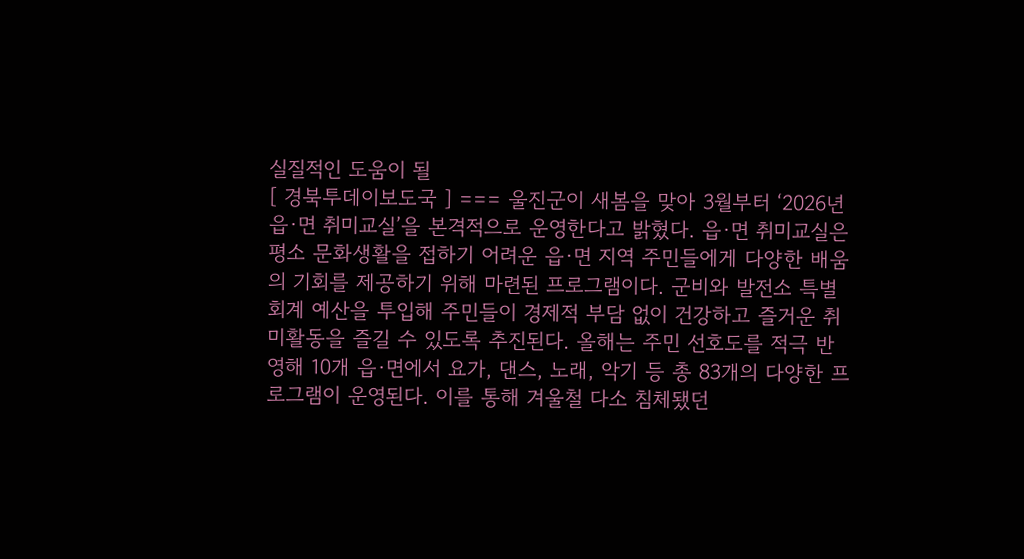실질적인 도움이 될
[ 경북투데이보도국 ] === 울진군이 새봄을 맞아 3월부터 ‘2026년 읍·면 취미교실’을 본격적으로 운영한다고 밝혔다. 읍·면 취미교실은 평소 문화생활을 접하기 어려운 읍·면 지역 주민들에게 다양한 배움의 기회를 제공하기 위해 마련된 프로그램이다. 군비와 발전소 특별회계 예산을 투입해 주민들이 경제적 부담 없이 건강하고 즐거운 취미활동을 즐길 수 있도록 추진된다. 올해는 주민 선호도를 적극 반영해 10개 읍·면에서 요가, 댄스, 노래, 악기 등 총 83개의 다양한 프로그램이 운영된다. 이를 통해 겨울철 다소 침체됐던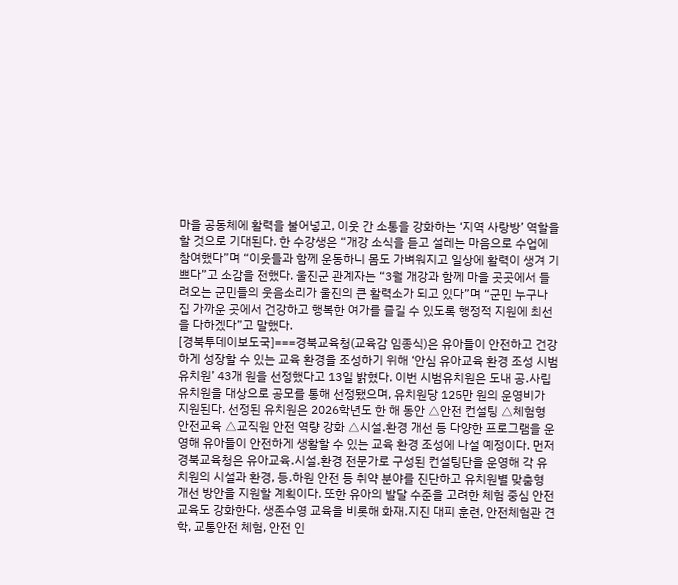마을 공동체에 활력을 불어넣고, 이웃 간 소통을 강화하는 ‘지역 사랑방’ 역할을 할 것으로 기대된다. 한 수강생은 “개강 소식을 듣고 설레는 마음으로 수업에 참여했다”며 “이웃들과 함께 운동하니 몸도 가벼워지고 일상에 활력이 생겨 기쁘다”고 소감을 전했다. 울진군 관계자는 “3월 개강과 함께 마을 곳곳에서 들려오는 군민들의 웃음소리가 울진의 큰 활력소가 되고 있다”며 “군민 누구나 집 가까운 곳에서 건강하고 행복한 여가를 즐길 수 있도록 행정적 지원에 최선을 다하겠다”고 말했다.
[경북투데이보도국]===경북교육청(교육감 임종식)은 유아들이 안전하고 건강하게 성장할 수 있는 교육 환경을 조성하기 위해 ‘안심 유아교육 환경 조성 시범유치원’ 43개 원을 선정했다고 13일 밝혔다. 이번 시범유치원은 도내 공․사립 유치원을 대상으로 공모를 통해 선정됐으며, 유치원당 125만 원의 운영비가 지원된다. 선정된 유치원은 2026학년도 한 해 동안 △안전 컨설팅 △체험형 안전교육 △교직원 안전 역량 강화 △시설․환경 개선 등 다양한 프로그램을 운영해 유아들이 안전하게 생활할 수 있는 교육 환경 조성에 나설 예정이다. 먼저 경북교육청은 유아교육․시설․환경 전문가로 구성된 컨설팅단을 운영해 각 유치원의 시설과 환경, 등․하원 안전 등 취약 분야를 진단하고 유치원별 맞춤형 개선 방안을 지원할 계획이다. 또한 유아의 발달 수준을 고려한 체험 중심 안전교육도 강화한다. 생존수영 교육을 비롯해 화재․지진 대피 훈련, 안전체험관 견학, 교통안전 체험, 안전 인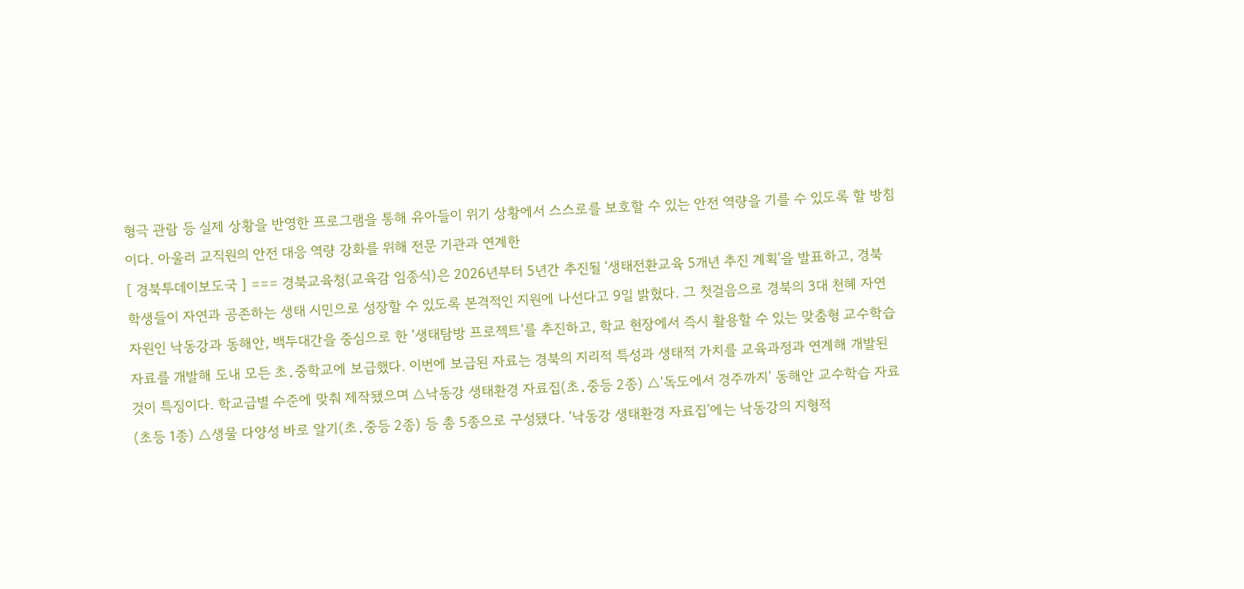형극 관람 등 실제 상황을 반영한 프로그램을 통해 유아들이 위기 상황에서 스스로를 보호할 수 있는 안전 역량을 기를 수 있도록 할 방침이다. 아울러 교직원의 안전 대응 역량 강화를 위해 전문 기관과 연계한
[ 경북투데이보도국 ] === 경북교육청(교육감 임종식)은 2026년부터 5년간 추진될 ‘생태전환교육 5개년 추진 계획’을 발표하고, 경북 학생들이 자연과 공존하는 생태 시민으로 성장할 수 있도록 본격적인 지원에 나선다고 9일 밝혔다. 그 첫걸음으로 경북의 3대 천혜 자연 자원인 낙동강과 동해안, 백두대간을 중심으로 한 ‘생태탐방 프로젝트’를 추진하고, 학교 현장에서 즉시 활용할 수 있는 맞춤형 교수학습 자료를 개발해 도내 모든 초․중학교에 보급했다. 이번에 보급된 자료는 경북의 지리적 특성과 생태적 가치를 교육과정과 연계해 개발된 것이 특징이다. 학교급별 수준에 맞춰 제작됐으며 △낙동강 생태환경 자료집(초․중등 2종) △‘독도에서 경주까지’ 동해안 교수학습 자료(초등 1종) △생물 다양성 바로 알기(초․중등 2종) 등 총 5종으로 구성됐다. ‘낙동강 생태환경 자료집’에는 낙동강의 지형적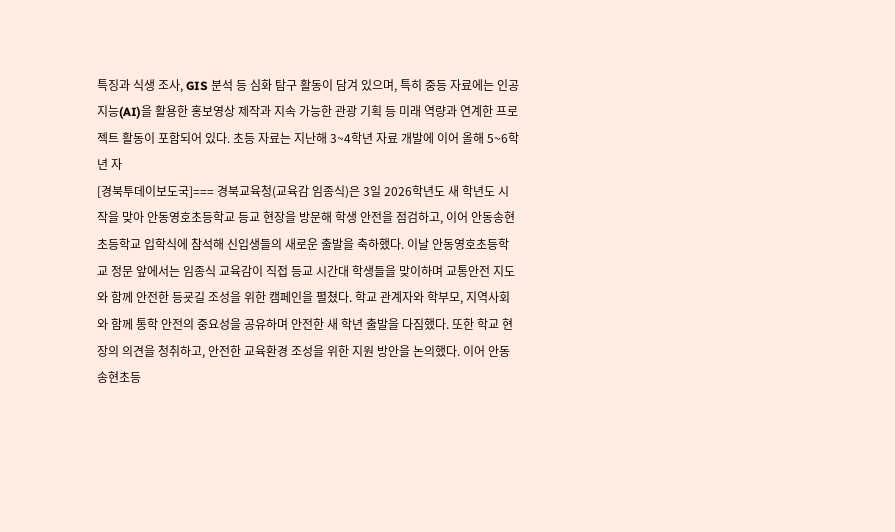특징과 식생 조사, GIS 분석 등 심화 탐구 활동이 담겨 있으며, 특히 중등 자료에는 인공지능(AI)을 활용한 홍보영상 제작과 지속 가능한 관광 기획 등 미래 역량과 연계한 프로젝트 활동이 포함되어 있다. 초등 자료는 지난해 3~4학년 자료 개발에 이어 올해 5~6학년 자
[경북투데이보도국]=== 경북교육청(교육감 임종식)은 3일 2026학년도 새 학년도 시작을 맞아 안동영호초등학교 등교 현장을 방문해 학생 안전을 점검하고, 이어 안동송현초등학교 입학식에 참석해 신입생들의 새로운 출발을 축하했다. 이날 안동영호초등학교 정문 앞에서는 임종식 교육감이 직접 등교 시간대 학생들을 맞이하며 교통안전 지도와 함께 안전한 등굣길 조성을 위한 캠페인을 펼쳤다. 학교 관계자와 학부모, 지역사회와 함께 통학 안전의 중요성을 공유하며 안전한 새 학년 출발을 다짐했다. 또한 학교 현장의 의견을 청취하고, 안전한 교육환경 조성을 위한 지원 방안을 논의했다. 이어 안동송현초등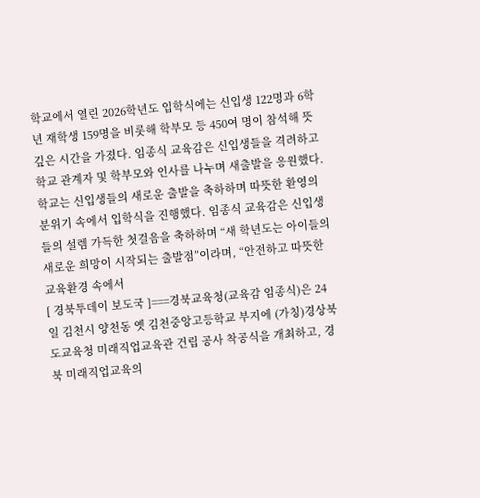학교에서 열린 2026학년도 입학식에는 신입생 122명과 6학년 재학생 159명을 비롯해 학부모 등 450여 명이 참석해 뜻깊은 시간을 가졌다. 임종식 교육감은 신입생들을 격려하고 학교 관계자 및 학부모와 인사를 나누며 새출발을 응원했다. 학교는 신입생들의 새로운 출발을 축하하며 따뜻한 환영의 분위기 속에서 입학식을 진행했다. 임종식 교육감은 신입생들의 설렘 가득한 첫걸음을 축하하며 “새 학년도는 아이들의 새로운 희망이 시작되는 출발점”이라며, “안전하고 따뜻한 교육환경 속에서
[ 경북투데이 보도국 ]===경북교육청(교육감 임종식)은 24일 김천시 양천동 옛 김천중앙고등학교 부지에 (가칭)경상북도교육청 미래직업교육관 건립 공사 착공식을 개최하고, 경북 미래직업교육의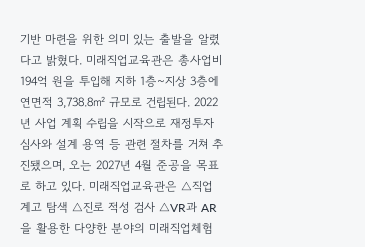기반 마련을 위한 의미 있는 출발을 알렸다고 밝혔다. 미래직업교육관은 총사업비 194억 원을 투입해 지하 1층~지상 3층에 연면적 3,738.8㎡ 규모로 건립된다. 2022년 사업 계획 수립을 시작으로 재정투자심사와 설계 용역 등 관련 절차를 거쳐 추진됐으며, 오는 2027년 4월 준공을 목표로 하고 있다. 미래직업교육관은 △직업계고 탐색 △진로 적성 검사 △VR과 AR을 활용한 다양한 분야의 미래직업체험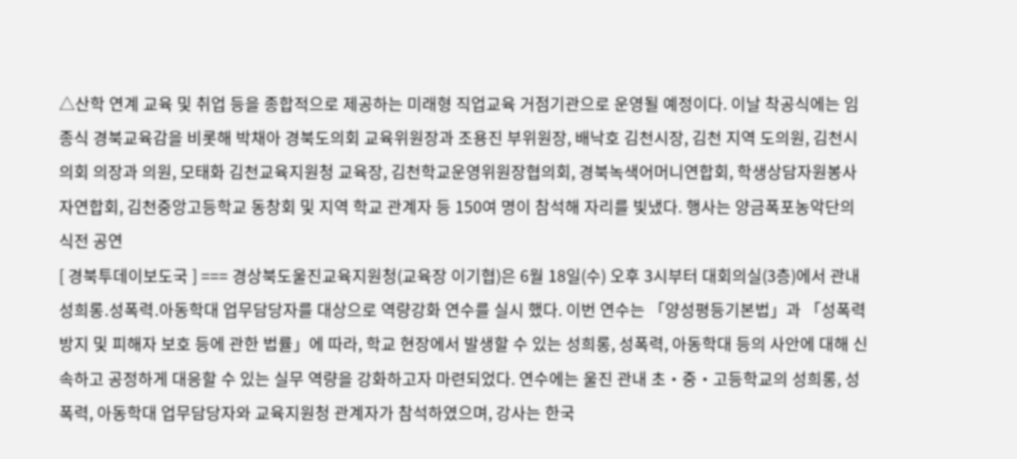△산학 연계 교육 및 취업 등을 종합적으로 제공하는 미래형 직업교육 거점기관으로 운영될 예정이다. 이날 착공식에는 임종식 경북교육감을 비롯해 박채아 경북도의회 교육위원장과 조용진 부위원장, 배낙호 김천시장, 김천 지역 도의원, 김천시의회 의장과 의원, 모태화 김천교육지원청 교육장, 김천학교운영위원장협의회, 경북녹색어머니연합회, 학생상담자원봉사자연합회, 김천중앙고등학교 동창회 및 지역 학교 관계자 등 150여 명이 참석해 자리를 빛냈다. 행사는 양금폭포농악단의 식전 공연
[ 경북투데이보도국 ] === 경상북도울진교육지원청(교육장 이기협)은 6월 18일(수) 오후 3시부터 대회의실(3층)에서 관내 성희롱․성폭력․아동학대 업무담당자를 대상으로 역량강화 연수를 실시 했다. 이번 연수는 「양성평등기본법」과 「성폭력 방지 및 피해자 보호 등에 관한 법률」에 따라, 학교 현장에서 발생할 수 있는 성희롱, 성폭력, 아동학대 등의 사안에 대해 신속하고 공정하게 대응할 수 있는 실무 역량을 강화하고자 마련되었다. 연수에는 울진 관내 초‧중‧고등학교의 성희롱, 성폭력, 아동학대 업무담당자와 교육지원청 관계자가 참석하였으며, 강사는 한국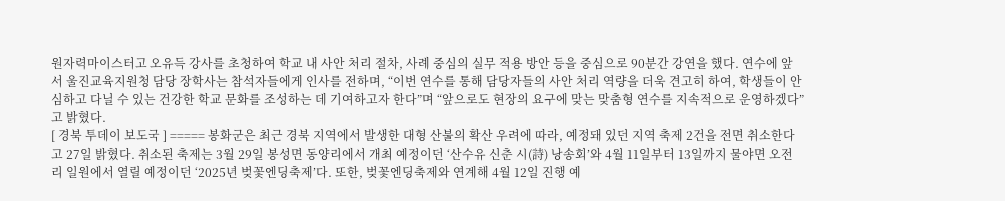원자력마이스터고 오유득 강사를 초청하여 학교 내 사안 처리 절차, 사례 중심의 실무 적용 방안 등을 중심으로 90분간 강연을 했다. 연수에 앞서 울진교육지원청 담당 장학사는 참석자들에게 인사를 전하며, “이번 연수를 통해 담당자들의 사안 처리 역량을 더욱 견고히 하여, 학생들이 안심하고 다닐 수 있는 건강한 학교 문화를 조성하는 데 기여하고자 한다”며 “앞으로도 현장의 요구에 맞는 맞춤형 연수를 지속적으로 운영하겠다”고 밝혔다.
[ 경북 투데이 보도국 ] ===== 봉화군은 최근 경북 지역에서 발생한 대형 산불의 확산 우려에 따라, 예정돼 있던 지역 축제 2건을 전면 취소한다고 27일 밝혔다. 취소된 축제는 3월 29일 봉성면 동양리에서 개최 예정이던 ‘산수유 신춘 시(詩) 낭송회’와 4월 11일부터 13일까지 물야면 오전리 일원에서 열릴 예정이던 ‘2025년 벚꽃엔딩축제’다. 또한, 벚꽃엔딩축제와 연계해 4월 12일 진행 예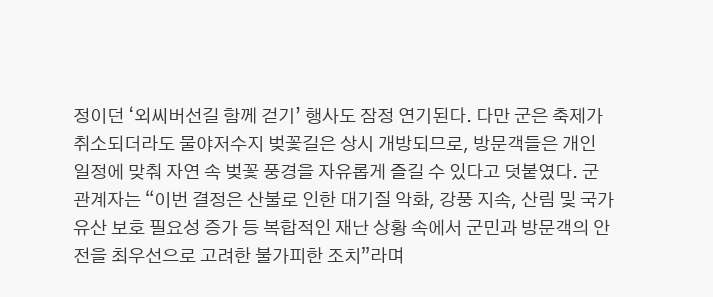정이던 ‘외씨버선길 함께 걷기’ 행사도 잠정 연기된다. 다만 군은 축제가 취소되더라도 물야저수지 벚꽃길은 상시 개방되므로, 방문객들은 개인 일정에 맞춰 자연 속 벚꽃 풍경을 자유롭게 즐길 수 있다고 덧붙였다. 군 관계자는 “이번 결정은 산불로 인한 대기질 악화, 강풍 지속, 산림 및 국가유산 보호 필요성 증가 등 복합적인 재난 상황 속에서 군민과 방문객의 안전을 최우선으로 고려한 불가피한 조치”라며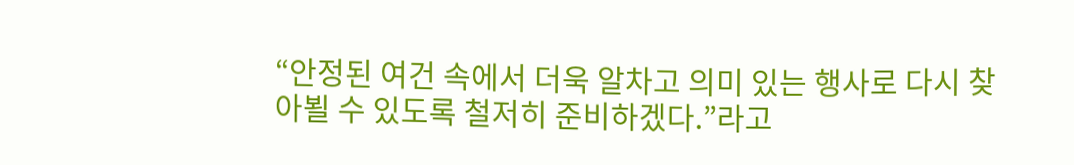“안정된 여건 속에서 더욱 알차고 의미 있는 행사로 다시 찾아뵐 수 있도록 철저히 준비하겠다.”라고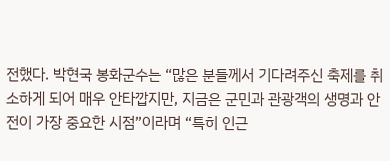전했다. 박현국 봉화군수는 “많은 분들께서 기다려주신 축제를 취소하게 되어 매우 안타깝지만, 지금은 군민과 관광객의 생명과 안전이 가장 중요한 시점”이라며 “특히 인근